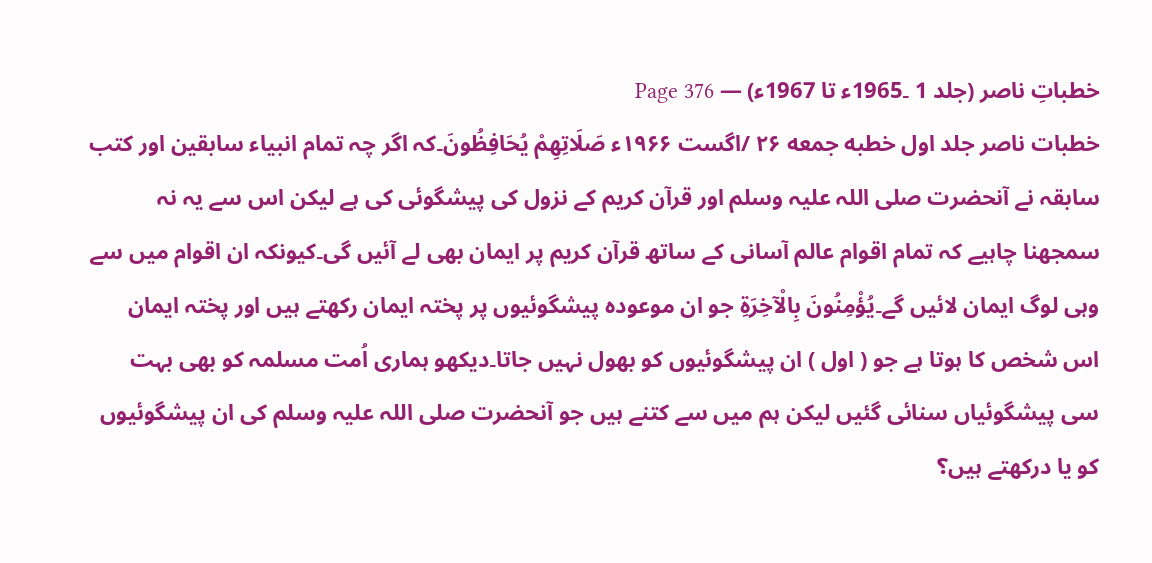خطباتِ ناصر (جلد 1 ۔1965ء تا 1967ء) — Page 376
خطبات ناصر جلد اول خطبه جمعه ۲۶ /اگست ۱۹۶۶ء صَلَاتِهِمْ يُحَافِظُونَ۔کہ اگر چہ تمام انبیاء سابقین اور کتب سابقہ نے آنحضرت صلی اللہ علیہ وسلم اور قرآن کریم کے نزول کی پیشگوئی کی ہے لیکن اس سے یہ نہ سمجھنا چاہیے کہ تمام اقوام عالم آسانی کے ساتھ قرآن کریم پر ایمان بھی لے آئیں گی۔کیونکہ ان اقوام میں سے وہی لوگ ایمان لائیں گے۔يُؤْمِنُونَ بِالْآخِرَةِ جو ان موعودہ پیشگوئیوں پر پختہ ایمان رکھتے ہیں اور پختہ ایمان اس شخص کا ہوتا ہے جو ( اول ) ان پیشگوئیوں کو بھول نہیں جاتا۔دیکھو ہماری اُمت مسلمہ کو بھی بہت سی پیشگوئیاں سنائی گئیں لیکن ہم میں سے کتنے ہیں جو آنحضرت صلی اللہ علیہ وسلم کی ان پیشگوئیوں کو یا درکھتے ہیں؟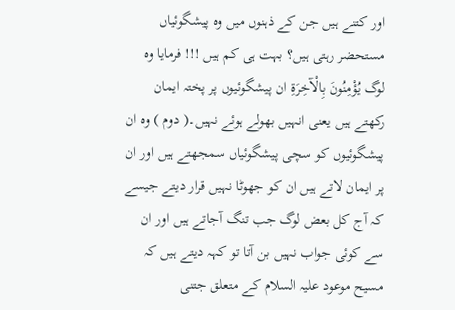اور کتنے ہیں جن کے ذہنوں میں وہ پیشگوئیاں مستحضر رہتی ہیں؟ بہت ہی کم ہیں !!! فرمایا وہ لوگ يُؤْمِنُونَ بِالْآخِرَةِ ان پیشگوئیوں پر پختہ ایمان رکھتے ہیں یعنی انہیں بھولے ہوئے نہیں۔( دوم ) وہ ان پیشگوئیوں کو سچی پیشگوئیاں سمجھتے ہیں اور ان پر ایمان لاتے ہیں ان کو جھوٹا نہیں قرار دیتے جیسے کہ آج کل بعض لوگ جب تنگ آجاتے ہیں اور ان سے کوئی جواب نہیں بن آتا تو کہہ دیتے ہیں کہ مسیح موعود علیہ السلام کے متعلق جتنی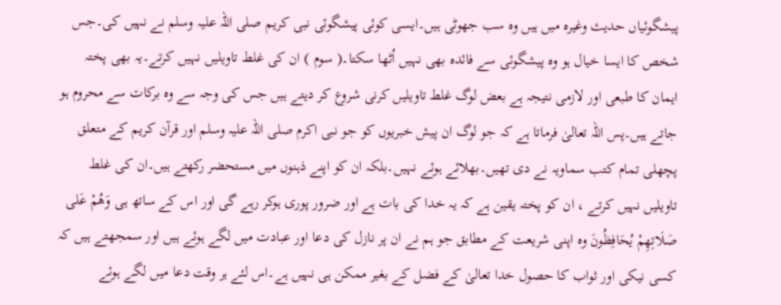پیشگوئیاں حدیث وغیرہ میں ہیں وہ سب جھوٹی ہیں۔ایسی کوئی پیشگوئی نبی کریم صلی اللہ علیہ وسلم نے نہیں کی۔جس شخص کا ایسا خیال ہو وہ پیشگوئی سے فائدہ بھی نہیں اُٹھا سکتا۔( سوم ) ان کی غلط تاویلیں نہیں کرتے۔یہ بھی پختہ ایمان کا طبعی اور لازمی نتیجہ ہے بعض لوگ غلط تاویلیں کرنی شروع کر دیتے ہیں جس کی وجہ سے وہ برکات سے محروم ہو جاتے ہیں۔پس اللہ تعالیٰ فرماتا ہے کہ جو لوگ ان پیش خبریوں کو جو نبی اکرم صلی اللہ علیہ وسلم اور قرآن کریم کے متعلق پچھلی تمام کتب سماویہ نے دی تھیں۔بھلائے ہوئے نہیں۔بلکہ ان کو اپنے ذہنوں میں مستحضر رکھتے ہیں۔ان کی غلط تاویلیں نہیں کرتے ، ان کو پختہ یقین ہے کہ یہ خدا کی بات ہے اور ضرور پوری ہوکر رہے گی اور اس کے ساتھ ہی وَهُمْ عَلی صَلَاتِهِمْ يُحَافِظُونَ وہ اپنی شریعت کے مطابق جو ہم نے ان پر نازل کی دعا اور عبادت میں لگے ہوئے ہیں اور سمجھتے ہیں کہ کسی نیکی اور ثواب کا حصول خدا تعالیٰ کے فضل کے بغیر ممکن ہی نہیں ہے۔اس لئے ہر وقت دعا میں لگے ہوئے